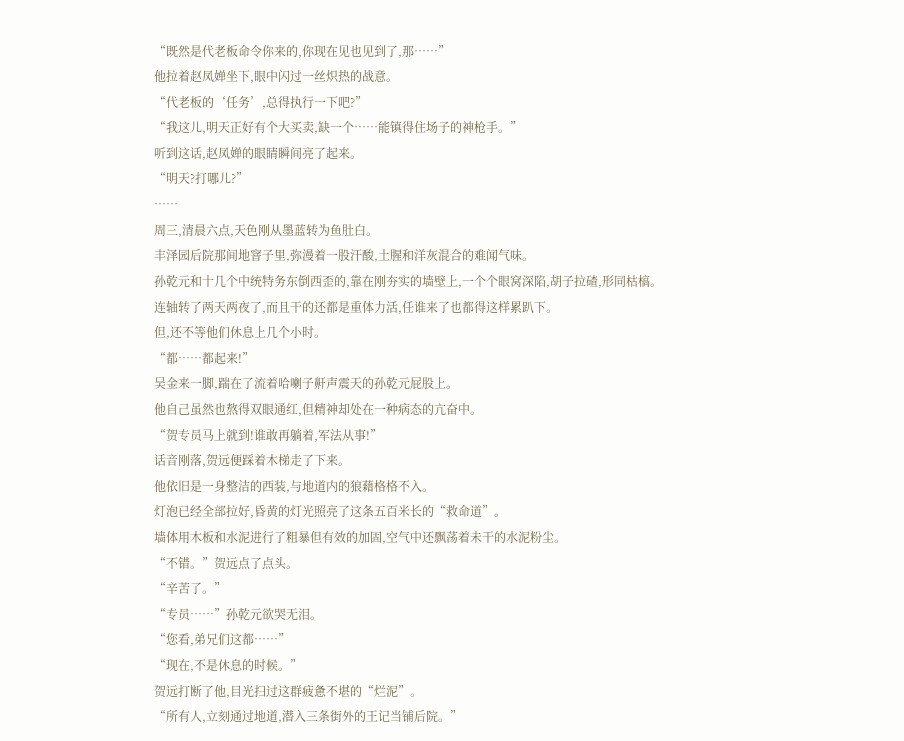“既然是代老板命令你来的,你现在见也见到了,那……”
他拉着赵凤婵坐下,眼中闪过一丝炽热的战意。
“代老板的‘任务’,总得执行一下吧?”
“我这儿,明天正好有个大买卖,缺一个……能镇得住场子的神枪手。”
听到这话,赵凤婵的眼睛瞬间亮了起来。
“明天?打哪儿?”
……
周三,清晨六点,天色刚从墨蓝转为鱼肚白。
丰泽园后院那间地窨子里,弥漫着一股汗酸,土腥和洋灰混合的难闻气味。
孙乾元和十几个中统特务东倒西歪的,靠在刚夯实的墙壁上,一个个眼窝深陷,胡子拉碴,形同枯槁。
连轴转了两天两夜了,而且干的还都是重体力活,任谁来了也都得这样累趴下。
但,还不等他们休息上几个小时。
“都……都起来!”
吴金来一脚,踹在了流着哈喇子鼾声震天的孙乾元屁股上。
他自己虽然也熬得双眼通红,但精神却处在一种病态的亢奋中。
“贺专员马上就到!谁敢再躺着,军法从事!”
话音刚落,贺远便踩着木梯走了下来。
他依旧是一身整洁的西装,与地道内的狼藉格格不入。
灯泡已经全部拉好,昏黄的灯光照亮了这条五百米长的“救命道”。
墙体用木板和水泥进行了粗暴但有效的加固,空气中还飘荡着未干的水泥粉尘。
“不错。”贺远点了点头。
“辛苦了。”
“专员……”孙乾元欲哭无泪。
“您看,弟兄们这都……”
“现在,不是休息的时候。”
贺远打断了他,目光扫过这群疲惫不堪的“烂泥”。
“所有人,立刻通过地道,潜入三条街外的王记当铺后院。”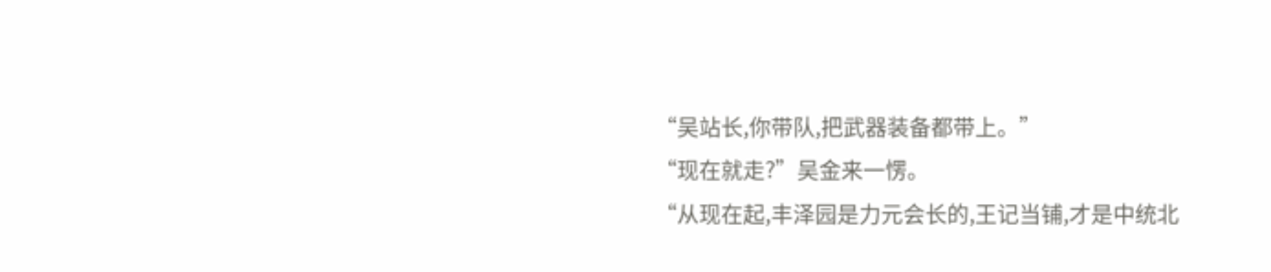“吴站长,你带队,把武器装备都带上。”
“现在就走?”吴金来一愣。
“从现在起,丰泽园是力元会长的,王记当铺,才是中统北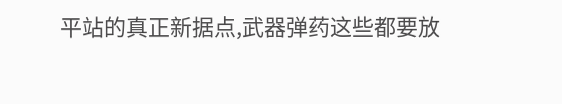平站的真正新据点,武器弹药这些都要放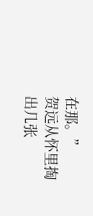在那。”
贺远从怀里掏出几张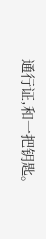通行证,和一把钥匙。